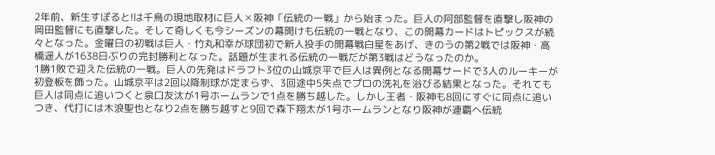2年前、新生すぽると!は千鳥の現地取材に巨人✕阪神「伝統の一戦」から始まった。巨人の阿部監督を直撃し阪神の岡田監督にも直撃した。そして奇しくも今シーズンの幕開けも伝統の一戦となり、この開幕カードはトピックスが続々となった。金曜日の初戦は巨人・竹丸和幸が球団初で新人投手の開幕戦白星をあげ、きのうの第2戦では阪神・高橋遥人が1638日ぶりの完封勝利となった。話題が生まれる伝統の一戦だが第3戦はどうなったのか。
1勝1敗で迎えた伝統の一戦。巨人の先発はドラフト3位の山城京平で巨人は異例となる開幕サードで3人のルーキーが初登板を飾った。山城京平は2回以降制球が定まらず、3回途中5失点でプロの洗礼を浴びる結果となった。それても巨人は同点に追いつくと泉口友汰が1号ホームランで1点を勝ち越した。しかし王者・阪神も8回にすぐに同点に追いつき、代打には木浪聖也となり2点を勝ち越すと9回で森下翔太が1号ホームランとなり阪神が連覇へ伝統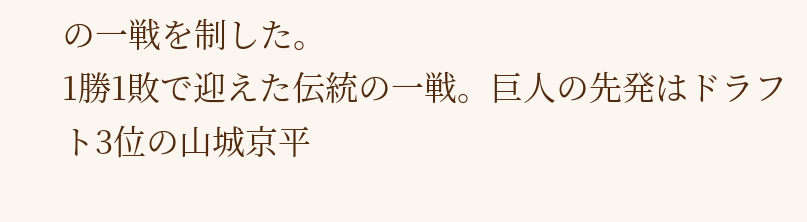の一戦を制した。
1勝1敗で迎えた伝統の一戦。巨人の先発はドラフト3位の山城京平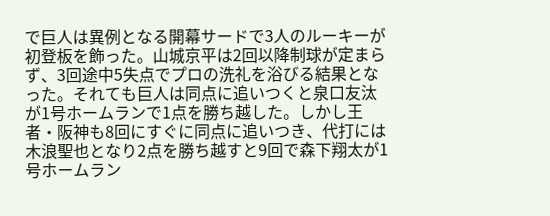で巨人は異例となる開幕サードで3人のルーキーが初登板を飾った。山城京平は2回以降制球が定まらず、3回途中5失点でプロの洗礼を浴びる結果となった。それても巨人は同点に追いつくと泉口友汰が1号ホームランで1点を勝ち越した。しかし王者・阪神も8回にすぐに同点に追いつき、代打には木浪聖也となり2点を勝ち越すと9回で森下翔太が1号ホームラン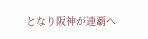となり阪神が連覇へ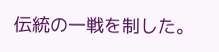伝統の一戦を制した。